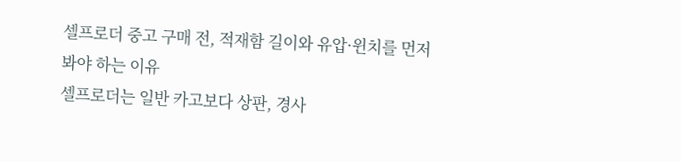셀프로더 중고 구매 전, 적재함 길이와 유압·윈치를 먼저 봐야 하는 이유
셀프로더는 일반 카고보다 상판, 경사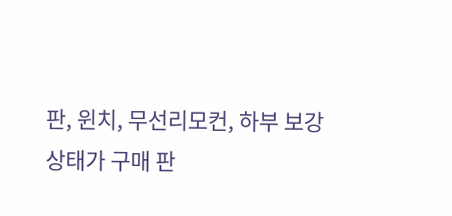판, 윈치, 무선리모컨, 하부 보강 상태가 구매 판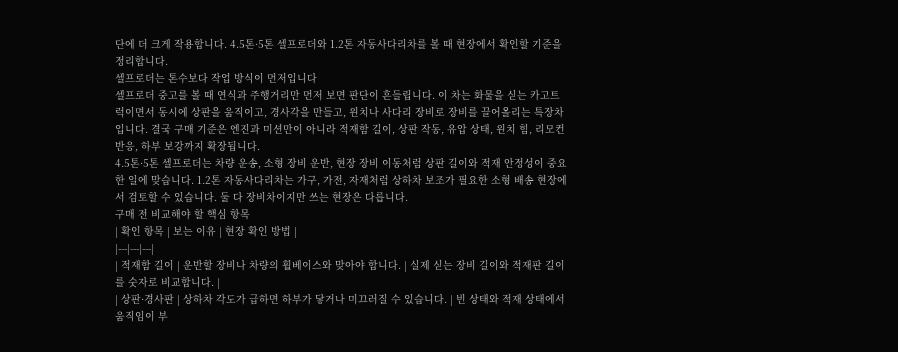단에 더 크게 작용합니다. 4.5톤·5톤 셀프로더와 1.2톤 자동사다리차를 볼 때 현장에서 확인할 기준을 정리합니다.
셀프로더는 톤수보다 작업 방식이 먼저입니다
셀프로더 중고를 볼 때 연식과 주행거리만 먼저 보면 판단이 흔들립니다. 이 차는 화물을 싣는 카고트럭이면서 동시에 상판을 움직이고, 경사각을 만들고, 윈치나 사다리 장비로 장비를 끌어올리는 특장차입니다. 결국 구매 기준은 엔진과 미션만이 아니라 적재함 길이, 상판 작동, 유압 상태, 윈치 힘, 리모컨 반응, 하부 보강까지 확장됩니다.
4.5톤·5톤 셀프로더는 차량 운송, 소형 장비 운반, 현장 장비 이동처럼 상판 길이와 적재 안정성이 중요한 일에 맞습니다. 1.2톤 자동사다리차는 가구, 가전, 자재처럼 상하차 보조가 필요한 소형 배송 현장에서 검토할 수 있습니다. 둘 다 장비차이지만 쓰는 현장은 다릅니다.
구매 전 비교해야 할 핵심 항목
| 확인 항목 | 보는 이유 | 현장 확인 방법 |
|---|---|---|
| 적재함 길이 | 운반할 장비나 차량의 휠베이스와 맞아야 합니다. | 실제 싣는 장비 길이와 적재판 길이를 숫자로 비교합니다. |
| 상판·경사판 | 상하차 각도가 급하면 하부가 닿거나 미끄러질 수 있습니다. | 빈 상태와 적재 상태에서 움직임이 부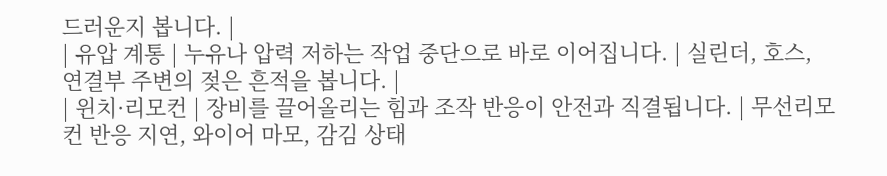드러운지 봅니다. |
| 유압 계통 | 누유나 압력 저하는 작업 중단으로 바로 이어집니다. | 실린더, 호스, 연결부 주변의 젖은 흔적을 봅니다. |
| 윈치·리모컨 | 장비를 끌어올리는 힘과 조작 반응이 안전과 직결됩니다. | 무선리모컨 반응 지연, 와이어 마모, 감김 상태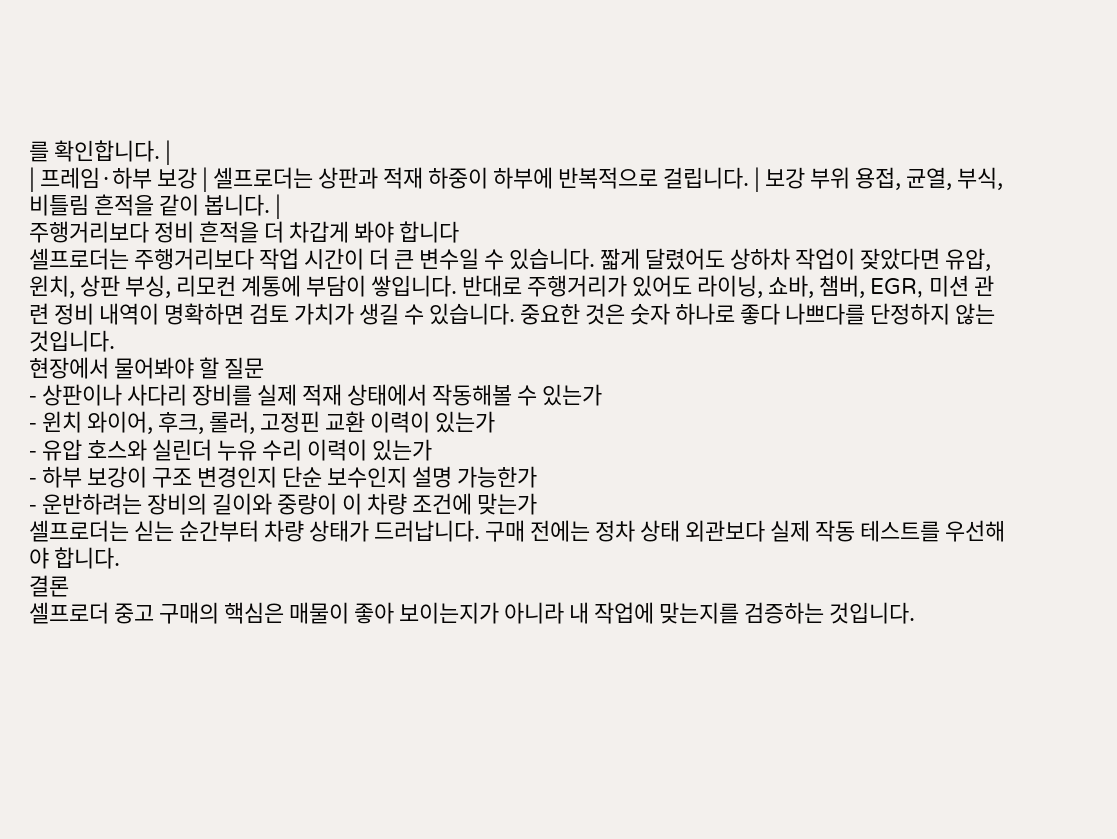를 확인합니다. |
| 프레임·하부 보강 | 셀프로더는 상판과 적재 하중이 하부에 반복적으로 걸립니다. | 보강 부위 용접, 균열, 부식, 비틀림 흔적을 같이 봅니다. |
주행거리보다 정비 흔적을 더 차갑게 봐야 합니다
셀프로더는 주행거리보다 작업 시간이 더 큰 변수일 수 있습니다. 짧게 달렸어도 상하차 작업이 잦았다면 유압, 윈치, 상판 부싱, 리모컨 계통에 부담이 쌓입니다. 반대로 주행거리가 있어도 라이닝, 쇼바, 챔버, EGR, 미션 관련 정비 내역이 명확하면 검토 가치가 생길 수 있습니다. 중요한 것은 숫자 하나로 좋다 나쁘다를 단정하지 않는 것입니다.
현장에서 물어봐야 할 질문
- 상판이나 사다리 장비를 실제 적재 상태에서 작동해볼 수 있는가
- 윈치 와이어, 후크, 롤러, 고정핀 교환 이력이 있는가
- 유압 호스와 실린더 누유 수리 이력이 있는가
- 하부 보강이 구조 변경인지 단순 보수인지 설명 가능한가
- 운반하려는 장비의 길이와 중량이 이 차량 조건에 맞는가
셀프로더는 싣는 순간부터 차량 상태가 드러납니다. 구매 전에는 정차 상태 외관보다 실제 작동 테스트를 우선해야 합니다.
결론
셀프로더 중고 구매의 핵심은 매물이 좋아 보이는지가 아니라 내 작업에 맞는지를 검증하는 것입니다.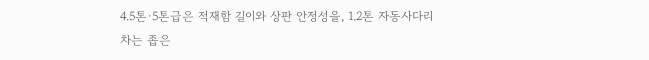4.5톤·5톤급은 적재함 길이와 상판 안정성을, 1.2톤 자동사다리차는 좁은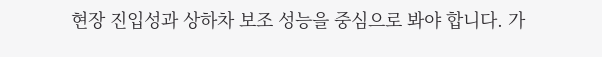현장 진입성과 상하차 보조 성능을 중심으로 봐야 합니다. 가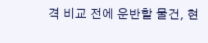격 비교 전에 운반할 물건, 현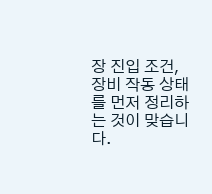장 진입 조건, 장비 작동 상태를 먼저 정리하는 것이 맞습니다.